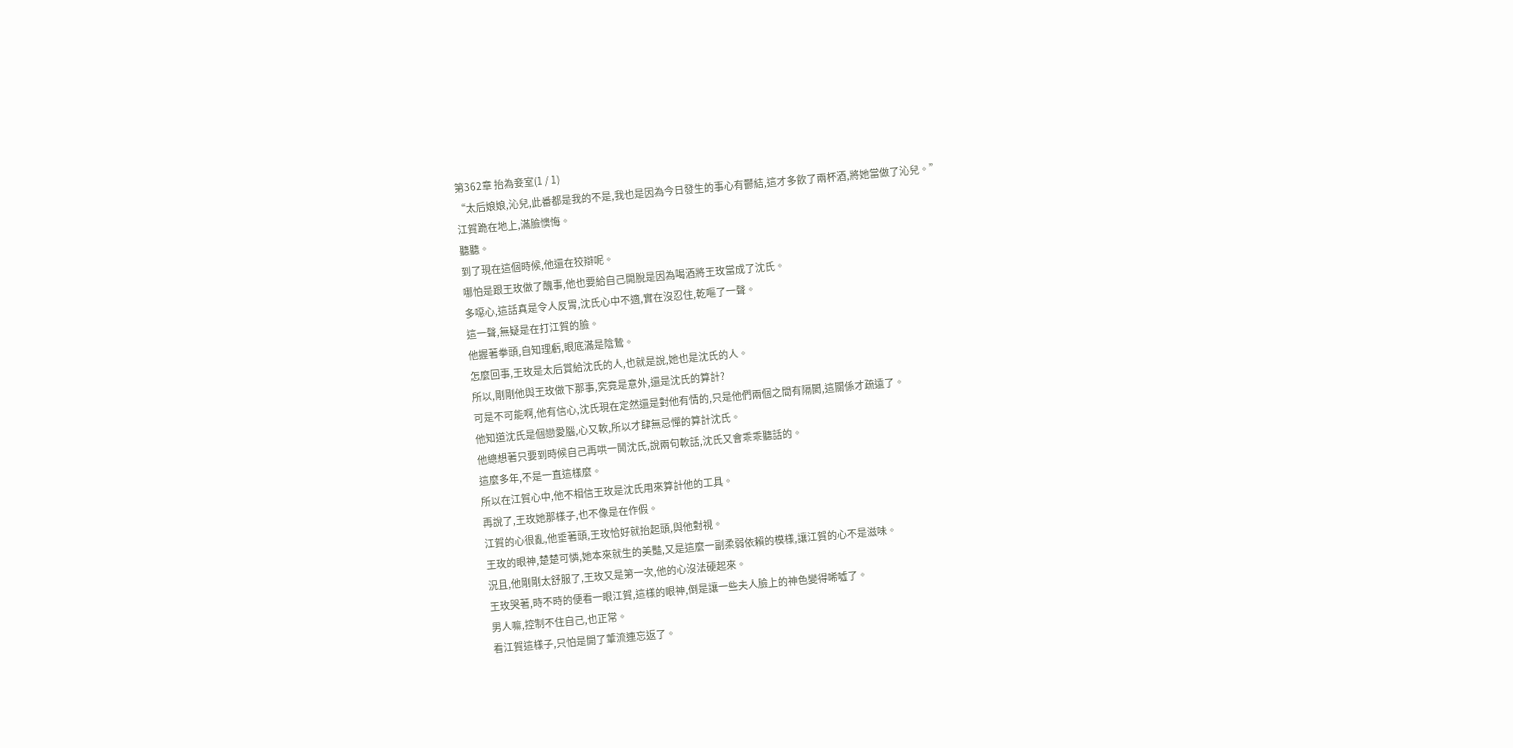第362章 抬為妾室(1 / 1)
“太后娘娘,沁兒,此番都是我的不是,我也是因為今日發生的事心有鬱結,這才多飲了兩杯酒,將她當做了沁兒。”
江賀跪在地上,滿臉懊悔。
聽聽。
到了現在這個時候,他還在狡辯呢。
哪怕是跟王玫做了醜事,他也要給自己開脫是因為喝酒將王玫當成了沈氏。
多噁心,這話真是令人反胃,沈氏心中不適,實在沒忍住,乾嘔了一聲。
這一聲,無疑是在打江賀的臉。
他握著拳頭,自知理虧,眼底滿是陰鷙。
怎麼回事,王玫是太后賞給沈氏的人,也就是說,她也是沈氏的人。
所以,剛剛他與王玫做下那事,究竟是意外,還是沈氏的算計?
可是不可能啊,他有信心,沈氏現在定然還是對他有情的,只是他們兩個之間有隔閡,這關係才疏遠了。
他知道沈氏是個戀愛腦,心又軟,所以才肆無忌憚的算計沈氏。
他總想著只要到時候自己再哄一鬨沈氏,說兩句軟話,沈氏又會乖乖聽話的。
這麼多年,不是一直這樣麼。
所以在江賀心中,他不相信王玫是沈氏用來算計他的工具。
再說了,王玫她那樣子,也不像是在作假。
江賀的心很亂,他垂著頭,王玫恰好就抬起頭,與他對視。
王玫的眼神,楚楚可憐,她本來就生的美豔,又是這麼一副柔弱依賴的模樣,讓江賀的心不是滋味。
況且,他剛剛太舒服了,王玫又是第一次,他的心沒法硬起來。
王玫哭著,時不時的便看一眼江賀,這樣的眼神,倒是讓一些夫人臉上的神色變得唏噓了。
男人嘛,控制不住自己,也正常。
看江賀這樣子,只怕是開了葷流連忘返了。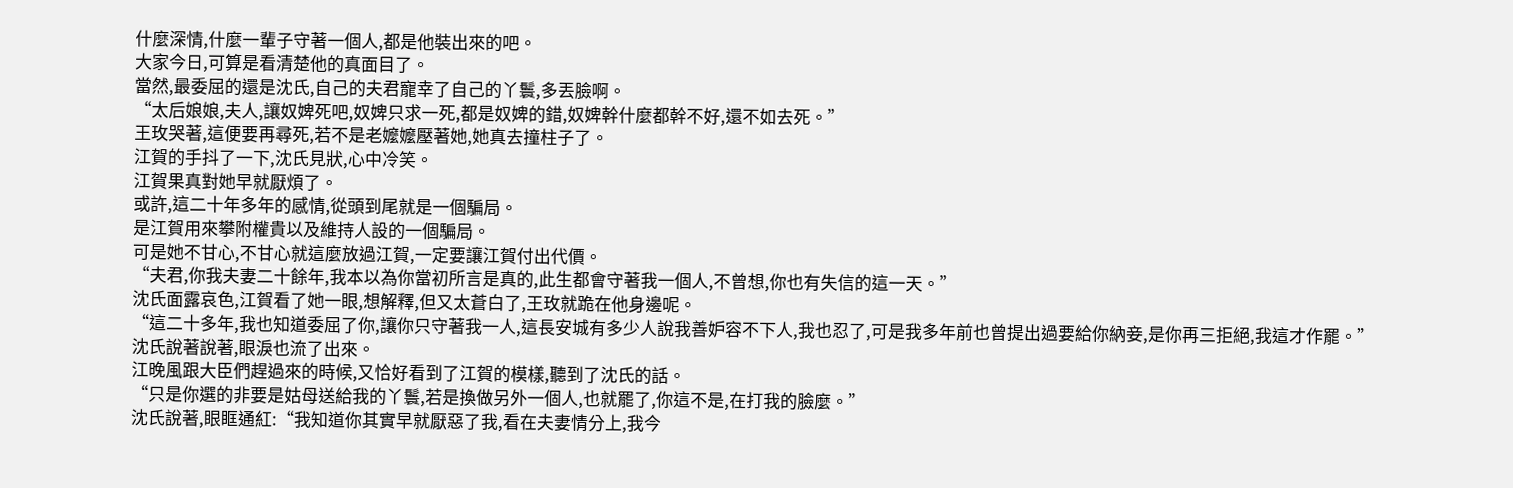什麼深情,什麼一輩子守著一個人,都是他裝出來的吧。
大家今日,可算是看清楚他的真面目了。
當然,最委屈的還是沈氏,自己的夫君寵幸了自己的丫鬟,多丟臉啊。
“太后娘娘,夫人,讓奴婢死吧,奴婢只求一死,都是奴婢的錯,奴婢幹什麼都幹不好,還不如去死。”
王玫哭著,這便要再尋死,若不是老嬤嬤壓著她,她真去撞柱子了。
江賀的手抖了一下,沈氏見狀,心中冷笑。
江賀果真對她早就厭煩了。
或許,這二十年多年的感情,從頭到尾就是一個騙局。
是江賀用來攀附權貴以及維持人設的一個騙局。
可是她不甘心,不甘心就這麼放過江賀,一定要讓江賀付出代價。
“夫君,你我夫妻二十餘年,我本以為你當初所言是真的,此生都會守著我一個人,不曾想,你也有失信的這一天。”
沈氏面露哀色,江賀看了她一眼,想解釋,但又太蒼白了,王玫就跪在他身邊呢。
“這二十多年,我也知道委屈了你,讓你只守著我一人,這長安城有多少人說我善妒容不下人,我也忍了,可是我多年前也曾提出過要給你納妾,是你再三拒絕,我這才作罷。”
沈氏說著說著,眼淚也流了出來。
江晚風跟大臣們趕過來的時候,又恰好看到了江賀的模樣,聽到了沈氏的話。
“只是你選的非要是姑母送給我的丫鬟,若是換做另外一個人,也就罷了,你這不是,在打我的臉麼。”
沈氏說著,眼眶通紅:“我知道你其實早就厭惡了我,看在夫妻情分上,我今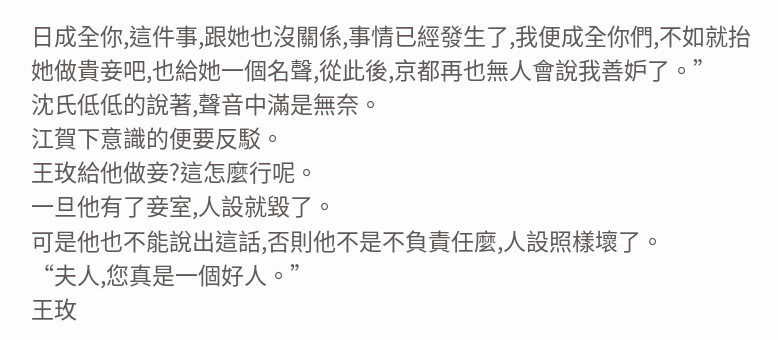日成全你,這件事,跟她也沒關係,事情已經發生了,我便成全你們,不如就抬她做貴妾吧,也給她一個名聲,從此後,京都再也無人會說我善妒了。”
沈氏低低的說著,聲音中滿是無奈。
江賀下意識的便要反駁。
王玫給他做妾?這怎麼行呢。
一旦他有了妾室,人設就毀了。
可是他也不能說出這話,否則他不是不負責任麼,人設照樣壞了。
“夫人,您真是一個好人。”
王玫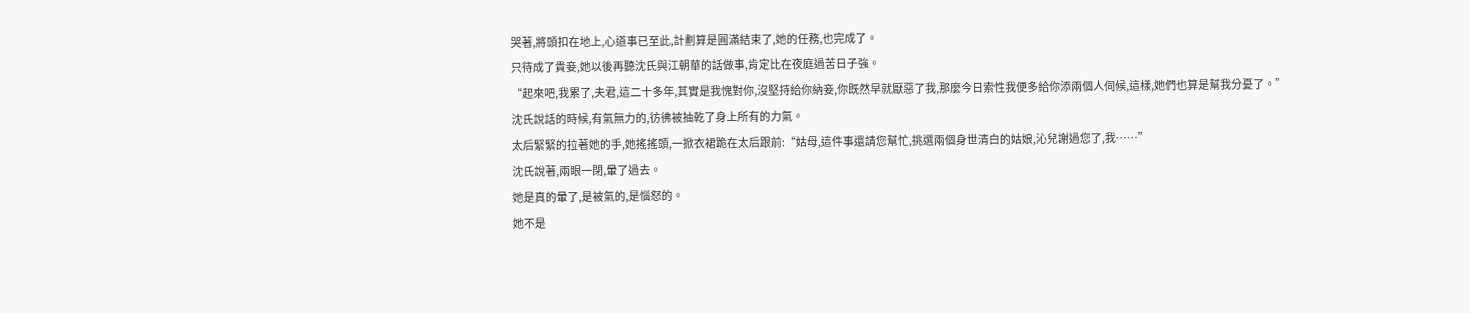哭著,將頭扣在地上,心道事已至此,計劃算是圓滿結束了,她的任務,也完成了。
只待成了貴妾,她以後再聽沈氏與江朝華的話做事,肯定比在夜庭過苦日子強。
“起來吧,我累了,夫君,這二十多年,其實是我愧對你,沒堅持給你納妾,你既然早就厭惡了我,那麼今日索性我便多給你添兩個人伺候,這樣,她們也算是幫我分憂了。”
沈氏說話的時候,有氣無力的,彷彿被抽乾了身上所有的力氣。
太后緊緊的拉著她的手,她搖搖頭,一掀衣裙跪在太后跟前:“姑母,這件事還請您幫忙,挑選兩個身世清白的姑娘,沁兒謝過您了,我……”
沈氏說著,兩眼一閉,暈了過去。
她是真的暈了,是被氣的,是惱怒的。
她不是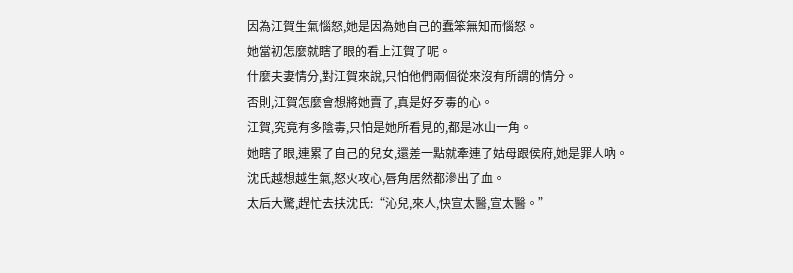因為江賀生氣惱怒,她是因為她自己的蠢笨無知而惱怒。
她當初怎麼就瞎了眼的看上江賀了呢。
什麼夫妻情分,對江賀來說,只怕他們兩個從來沒有所謂的情分。
否則,江賀怎麼會想將她賣了,真是好歹毒的心。
江賀,究竟有多陰毒,只怕是她所看見的,都是冰山一角。
她瞎了眼,連累了自己的兒女,還差一點就牽連了姑母跟侯府,她是罪人吶。
沈氏越想越生氣,怒火攻心,唇角居然都滲出了血。
太后大驚,趕忙去扶沈氏:“沁兒,來人,快宣太醫,宣太醫。”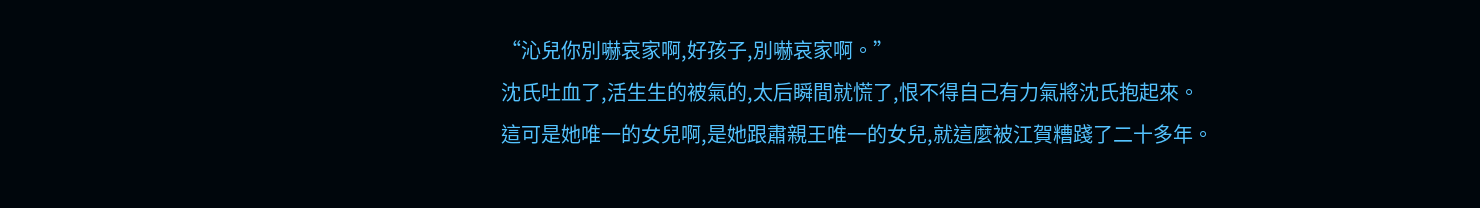“沁兒你別嚇哀家啊,好孩子,別嚇哀家啊。”
沈氏吐血了,活生生的被氣的,太后瞬間就慌了,恨不得自己有力氣將沈氏抱起來。
這可是她唯一的女兒啊,是她跟肅親王唯一的女兒,就這麼被江賀糟踐了二十多年。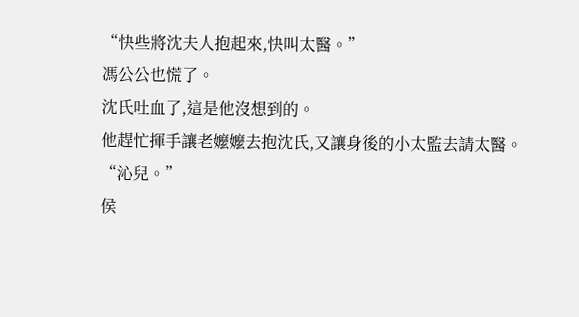“快些將沈夫人抱起來,快叫太醫。”
馮公公也慌了。
沈氏吐血了,這是他沒想到的。
他趕忙揮手讓老嬤嬤去抱沈氏,又讓身後的小太監去請太醫。
“沁兒。”
侯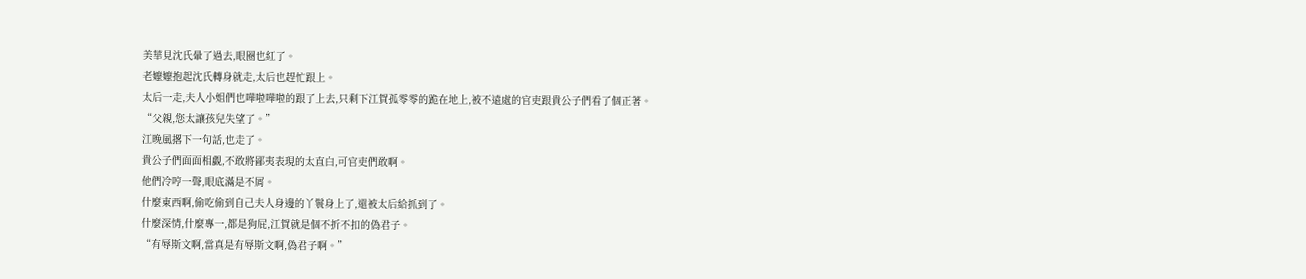美華見沈氏暈了過去,眼圈也紅了。
老嬤嬤抱起沈氏轉身就走,太后也趕忙跟上。
太后一走,夫人小姐們也嘩啦嘩啦的跟了上去,只剩下江賀孤零零的跪在地上,被不遠處的官吏跟貴公子們看了個正著。
“父親,您太讓孩兒失望了。”
江晚風撂下一句話,也走了。
貴公子們面面相覷,不敢將鄙夷表現的太直白,可官吏們敢啊。
他們冷哼一聲,眼底滿是不屑。
什麼東西啊,偷吃偷到自己夫人身邊的丫鬟身上了,還被太后給抓到了。
什麼深情,什麼專一,都是狗屁,江賀就是個不折不扣的偽君子。
“有辱斯文啊,當真是有辱斯文啊,偽君子啊。”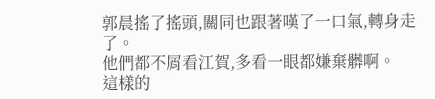郭晨搖了搖頭,關同也跟著嘆了一口氣,轉身走了。
他們都不屑看江賀,多看一眼都嫌棄髒啊。
這樣的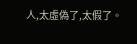人,太虛偽了,太假了。